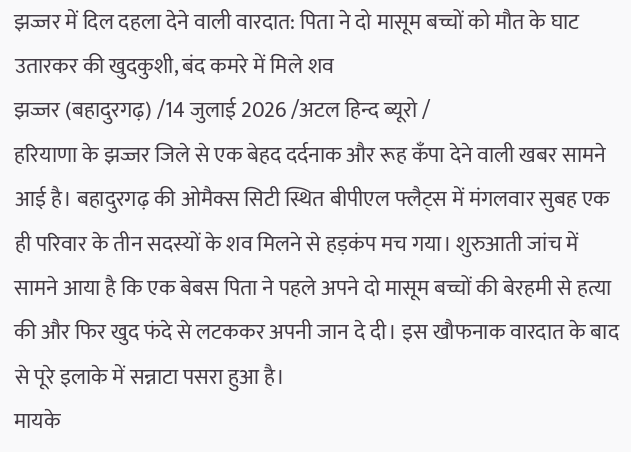झज्जर में दिल दहला देने वाली वारदात: पिता ने दो मासूम बच्चों को मौत के घाट उतारकर की खुदकुशी, बंद कमरे में मिले शव
झज्जर (बहादुरगढ़) /14 जुलाई 2026 /अटल हिन्द ब्यूरो /
हरियाणा के झज्जर जिले से एक बेहद दर्दनाक और रूह कँपा देने वाली खबर सामने आई है। बहादुरगढ़ की ओमैक्स सिटी स्थित बीपीएल फ्लैट्स में मंगलवार सुबह एक ही परिवार के तीन सदस्यों के शव मिलने से हड़कंप मच गया। शुरुआती जांच में सामने आया है कि एक बेबस पिता ने पहले अपने दो मासूम बच्चों की बेरहमी से हत्या की और फिर खुद फंदे से लटककर अपनी जान दे दी। इस खौफनाक वारदात के बाद से पूरे इलाके में सन्नाटा पसरा हुआ है।
मायके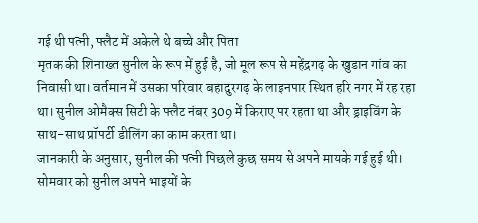गई थी पत्नी, फ्लैट में अकेले थे बच्चे और पिता
मृतक की शिनाख्त सुनील के रूप में हुई है, जो मूल रूप से महेंद्रगढ़ के खुडान गांव का निवासी था। वर्तमान में उसका परिवार बहादुरगढ़ के लाइनपार स्थित हरि नगर में रह रहा था। सुनील ओमैक्स सिटी के फ्लैट नंबर 309 में किराए पर रहता था और ड्राइविंग के साथ-साथ प्रॉपर्टी डीलिंग का काम करता था।
जानकारी के अनुसार, सुनील की पत्नी पिछले कुछ समय से अपने मायके गई हुई थी। सोमवार को सुनील अपने भाइयों के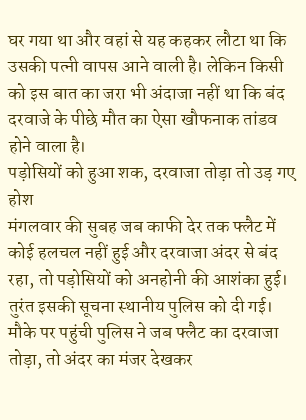घर गया था और वहां से यह कहकर लौटा था कि उसकी पत्नी वापस आने वाली है। लेकिन किसी को इस बात का जरा भी अंदाजा नहीं था कि बंद दरवाजे के पीछे मौत का ऐसा खौफनाक तांडव होने वाला है।
पड़ोसियों को हुआ शक, दरवाजा तोड़ा तो उड़ गए होश
मंगलवार की सुबह जब काफी देर तक फ्लैट में कोई हलचल नहीं हुई और दरवाजा अंदर से बंद रहा, तो पड़ोसियों को अनहोनी की आशंका हुई। तुरंत इसकी सूचना स्थानीय पुलिस को दी गई।
मौके पर पहुंची पुलिस ने जब फ्लैट का दरवाजा तोड़ा, तो अंदर का मंजर देखकर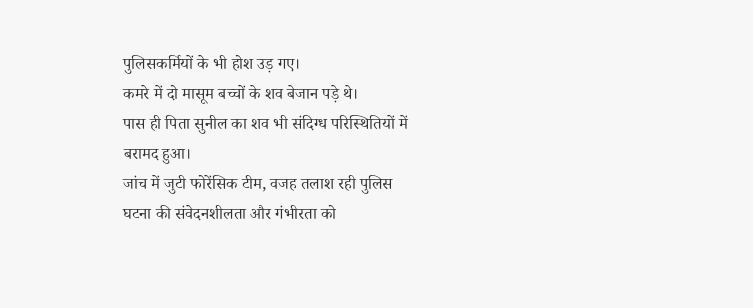पुलिसकर्मियों के भी होश उड़ गए।
कमरे में दो मासूम बच्चों के शव बेजान पड़े थे।
पास ही पिता सुनील का शव भी संदिग्ध परिस्थितियों में बरामद हुआ।
जांच में जुटी फोरेंसिक टीम, वजह तलाश रही पुलिस
घटना की संवेदनशीलता और गंभीरता को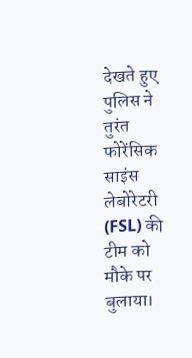देखते हुए पुलिस ने तुरंत फोरेंसिक साइंस लेबोरेटरी (FSL) की टीम को मौके पर बुलाया।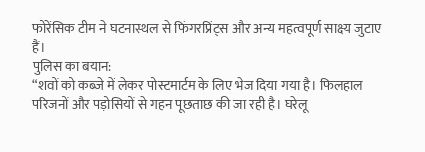फोरेंसिक टीम ने घटनास्थल से फिंगरप्रिंट्स और अन्य महत्वपूर्ण साक्ष्य जुटाए हैं।
पुलिस का बयान:
“शवों को कब्जे में लेकर पोस्टमार्टम के लिए भेज दिया गया है। फिलहाल परिजनों और पड़ोसियों से गहन पूछताछ की जा रही है। घरेलू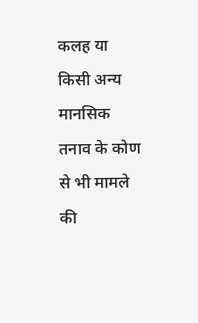कलह या किसी अन्य मानसिक तनाव के कोण से भी मामले की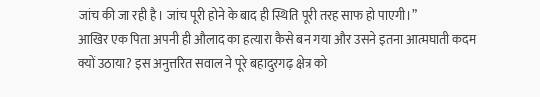जांच की जा रही है। जांच पूरी होने के बाद ही स्थिति पूरी तरह साफ हो पाएगी।”
आखिर एक पिता अपनी ही औलाद का हत्यारा कैसे बन गया और उसने इतना आत्मघाती कदम क्यों उठाया? इस अनुत्तरित सवाल ने पूरे बहादुरगढ़ क्षेत्र को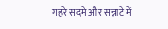गहरे सदमे और सन्नाटे में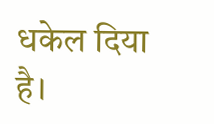धकेल दिया है।